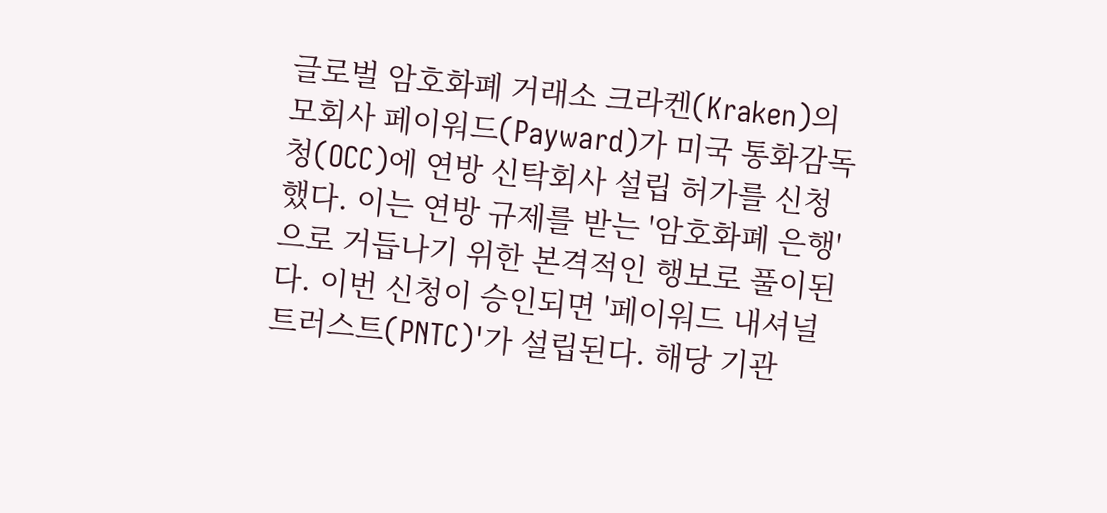글로벌 암호화폐 거래소 크라켄(Kraken)의 모회사 페이워드(Payward)가 미국 통화감독청(OCC)에 연방 신탁회사 설립 허가를 신청했다. 이는 연방 규제를 받는 '암호화폐 은행'으로 거듭나기 위한 본격적인 행보로 풀이된다. 이번 신청이 승인되면 '페이워드 내셔널 트러스트(PNTC)'가 설립된다. 해당 기관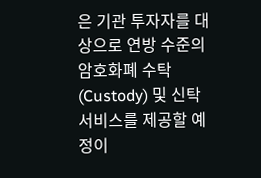은 기관 투자자를 대상으로 연방 수준의 암호화폐 수탁(Custody) 및 신탁 서비스를 제공할 예정이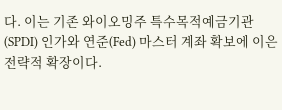다. 이는 기존 와이오밍주 특수목적예금기관(SPDI) 인가와 연준(Fed) 마스터 계좌 확보에 이은 전략적 확장이다.